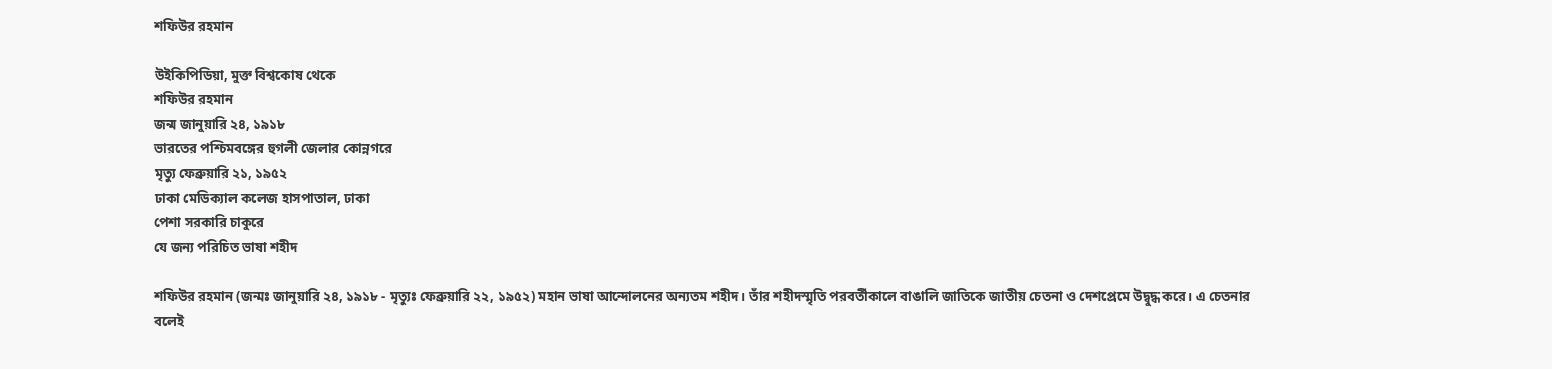শফিউর রহমান

উইকিপিডিয়া, মুক্ত বিশ্বকোষ থেকে
শফিউর রহমান
জন্ম জানুয়ারি ২৪, ১৯১৮
ভারতের পশ্চিমবঙ্গের হুগলী জেলার কোন্নগরে
মৃত্যু ফেব্রুয়ারি ২১, ১৯৫২
ঢাকা মেডিক্যাল কলেজ হাসপাতাল, ঢাকা
পেশা সরকারি চাকুরে
যে জন্য পরিচিত ভাষা শহীদ

শফিউর রহমান (জন্মঃ জানুয়ারি ২৪, ১৯১৮ - মৃত্যুঃ ফেব্রুয়ারি ২২, ১৯৫২) মহান ভাষা আন্দোলনের অন্যতম শহীদ। তাঁর শহীদস্মৃতি পরবর্তীকালে বাঙালি জাতিকে জাতীয় চেতনা ও দেশপ্রেমে উদ্বুদ্ধ করে। এ চেতনার বলেই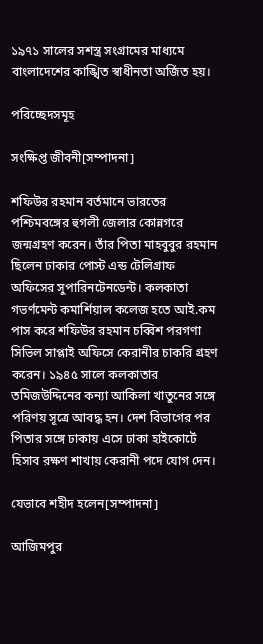১৯৭১ সালের সশস্ত্র সংগ্রামের মাধ্যমে বাংলাদেশের কাঙ্খিত স্বাধীনতা অর্জিত হয়।

পরিচ্ছেদসমূহ

সংক্ষিপ্ত জীবনী[সম্পাদনা]

শফিউর রহমান বর্তমানে ভারতের পশ্চিমবঙ্গের হুগলী জেলার কোন্নগরে জন্মগ্রহণ করেন। তাঁর পিতা মাহবুবুর রহমান ছিলেন ঢাকার পোস্ট এন্ড টেলিগ্রাফ অফিসের সুপারিনটেনডেন্ট। কলকাতা গভর্ণমেন্ট কমার্শিয়াল কলেজ হতে আই.কম পাস করে শফিউর রহমান চব্বিশ পরগণা সিভিল সাপ্লাই অফিসে কেরানীর চাকরি গ্রহণ করেন। ১৯৪৫ সালে কলকাতার তমিজউদ্দিনের কন্যা আকিলা খাতুনের সঙ্গে পরিণয় সূত্রে আবদ্ধ হন। দেশ বিভাগের পর পিতার সঙ্গে ঢাকায় এসে ঢাকা হাইকোর্টে হিসাব রক্ষণ শাখায় কেরানী পদে যোগ দেন।

যেভাবে শহীদ হলেন[সম্পাদনা]

আজিমপুর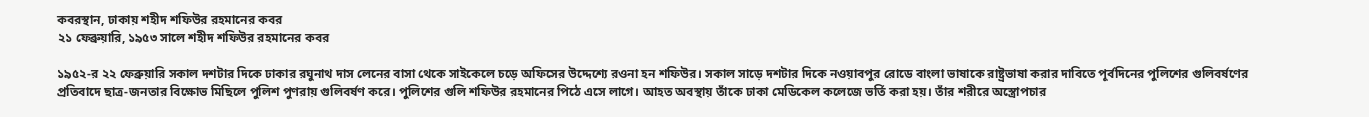কবরস্থান, ঢাকায় শহীদ শফিউর রহমানের কবর
২১ ফেব্রুয়ারি, ১৯৫৩ সালে শহীদ শফিউর রহমানের কবর

১৯৫২‌-র ২২ ফেব্রুয়ারি সকাল দশটার দিকে ঢাকার রঘুনাথ দাস লেনের বাসা থেকে সাইকেলে চড়ে অফিসের উদ্দেশ্যে রওনা হন শফিউর। সকাল সাড়ে দশটার দিকে নওয়াবপুর রোডে বাংলা ভাষাকে রাষ্ট্রভাষা করার দাবিতে পূর্বদিনের পুলিশের গুলিবর্ষণের প্রতিবাদে ছাত্র-জনতার বিক্ষোভ মিছিলে পুলিশ পুণরায় গুলিবর্ষণ করে। পুলিশের গুলি শফিউর রহমানের পিঠে এসে লাগে। আহত অবস্থায় তাঁকে ঢাকা মেডিকেল কলেজে ভর্তি করা হয়। তাঁর শরীরে অস্ত্রোপচার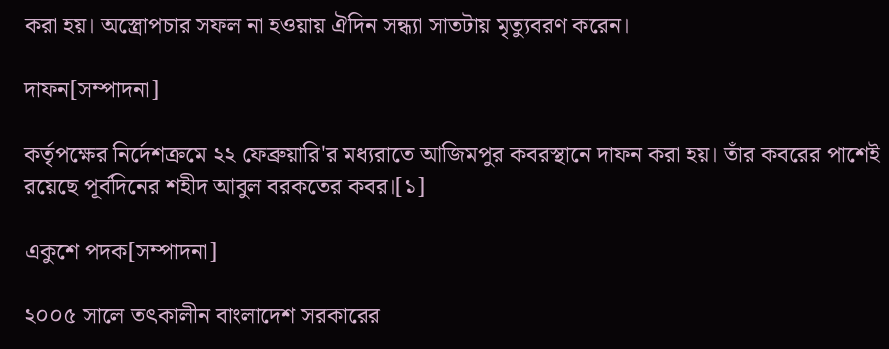করা হয়। অস্ত্রোপচার সফল না হওয়ায় ঐদিন সন্ধ্যা সাতটায় মৃত্যুবরণ করেন।

দাফন[সম্পাদনা]

কর্তৃপক্ষের নির্দেশক্রমে ২২ ফেব্রুয়ারি'র মধ্যরাতে আজিমপুর কবরস্থানে দাফন করা হয়। তাঁর কবরের পাশেই রয়েছে পূর্বদিনের শহীদ আবুল বরকতের কবর।[১]

একুশে পদক[সম্পাদনা]

২০০৫ সালে তৎকালীন বাংলাদেশ সরকারের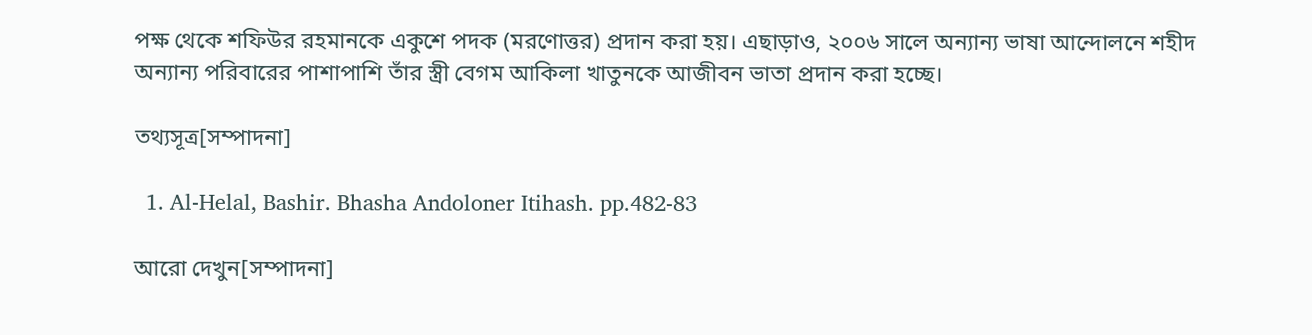পক্ষ থেকে শফিউর রহমানকে একুশে পদক (মরণোত্তর) প্রদান করা হয়। এছাড়াও, ২০০৬ সালে অন্যান্য ভাষা আন্দোলনে শহীদ অন্যান্য পরিবারের পাশাপাশি তাঁর স্ত্রী বেগম আকিলা খাতুনকে আজীবন ভাতা প্রদান করা হচ্ছে।

তথ্যসূত্র[সম্পাদনা]

  1. Al-Helal, Bashir. Bhasha Andoloner Itihash. pp.482-83

আরো দেখুন[সম্পাদনা]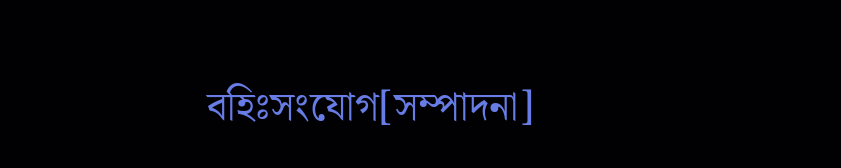বহিঃসংযোগ[সম্পাদনা]